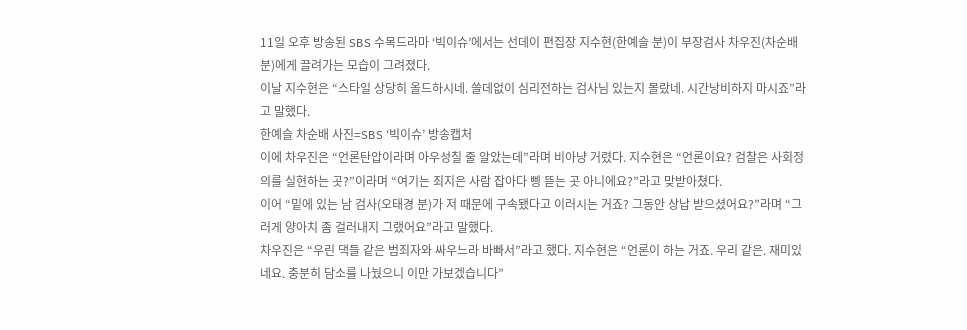11일 오후 방송된 SBS 수목드라마 ‘빅이슈’에서는 선데이 편집장 지수현(한예슬 분)이 부장검사 차우진(차순배 분)에게 끌려가는 모습이 그려졌다.
이날 지수현은 “스타일 상당히 올드하시네. 쓸데없이 심리전하는 검사님 있는지 몰랐네. 시간낭비하지 마시죠”라고 말했다.
한예슬 차순배 사진=SBS ‘빅이슈’ 방송캡처
이에 차우진은 “언론탄압이라며 아우성칠 줄 알았는데”라며 비아냥 거렸다. 지수현은 “언론이요? 검찰은 사회정의를 실현하는 곳?”이라며 “여기는 죄지은 사람 잡아다 삥 뜯는 곳 아니에요?”라고 맞받아쳤다.
이어 “밑에 있는 남 검사(오태경 분)가 저 때문에 구속됐다고 이러시는 거죠? 그동안 상납 받으셨어요?”라며 “그러게 양아치 좀 걸러내지 그랬어요”라고 말했다.
차우진은 “우린 댁들 같은 범죄자와 싸우느라 바빠서”라고 했다. 지수현은 “언론이 하는 거죠. 우리 같은. 재미있네요. 충분히 담소를 나눴으니 이만 가보겠습니다”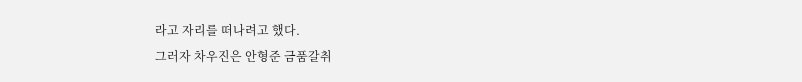라고 자리를 떠나려고 했다.
그러자 차우진은 안형준 금품갈취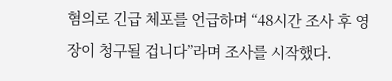혐의로 긴급 체포를 언급하며 “48시간 조사 후 영장이 청구될 겁니다”라며 조사를 시작했다.